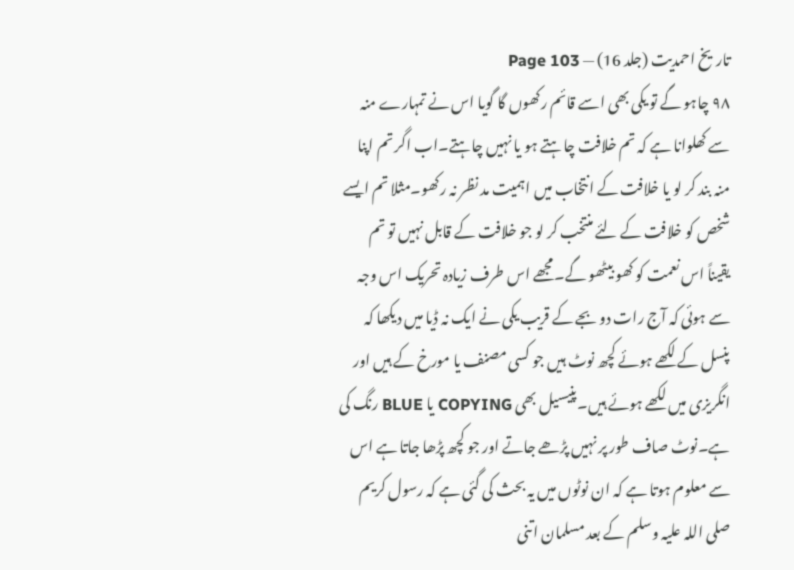تاریخ احمدیت (جلد 16) — Page 103
۹۸ چاہو گے تو یکی بھی اسے قائم رکھوں گا گویا اس نے تمہارے منہ سے کھلوانا ہے کہ تم خلافت چاہتے ہو یا نہیں چاہتے۔اب اگر تم اپنا منہ بند کر لو یا خلافت کے انتخاب میں اہمیت مد نظر نہ رکھو۔مثلا تم ایسے شخص کو خلافت کے لئے منتخب کر لو جو خلافت کے قابل نہیں تو تم یقیناً اس نعمت کو کھو بیٹھو گے۔مجھے اس طرف زیادہ تحریک اس وجہ سے ہوئی کہ آج رات دو بجے کے قریب یکی نے ایک نہ ڈیا میں دیکھا کہ پنسل کے لکھے ہوئے کچھ نوٹ ہیں جو کسی مصنف یا مورخ کے ہیں اور انگریزی میں لکھے ہوئے ہیں۔پنیسیل بھی COPYING یا BLUE رنگ کی ہے۔نوٹ صاف طور پر نہیں پڑھے جاتے اور جو کچھ پڑھا جاتا ہے اس سے معلوم ہوتا ہے کہ ان نوٹوں میں یہ بحث کی گئی ہے کہ رسول کریم صلی اللہ علیہ وسلم کے بعد مسلمان اتنی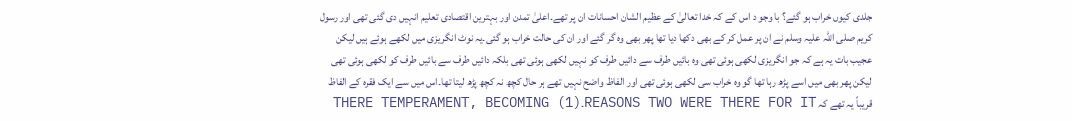جلدی کیوں خراب ہو گئے؟ با وجو د اس کے کہ خدا تعالیٰ کے عظیم الشان احسانات ان پر تھے۔اعلیٰ تمدن اور بہترین اقتصادی تعلیم انہیں دی گئی تھی اور رسول کریم صلی اللہ علیہ وسلم نے ان پر عمل کر کے بھی دکھا دیا تھا پھر بھی وہ گر گئے اور ان کی حالت خراب ہو گئی۔یہ نوٹ انگریزی میں لکھے ہوئے ہیں لیکن عجیب بات یہ ہے کہ جو انگریزی لکھی ہوئی تھی وہ بائیں طرف سے دائیں طرف کو نہیں لکھی ہوئی تھی بلکہ دائیں طرف سے بائیں طرف کو لکھی ہوئی تھی لیکن پھر بھی میں اسے پڑھ رہا تھا گو وہ خراب سی لکھی ہوئی تھی اور الفاظ واضح نہیں تھے ہر حال کچھ نہ کچھ پڑھ لیتا تھا۔اس میں سے ایک فقرہ کے الفاظ قریباً یہ تھے کہ REASONS TWO WERE THERE FOR IT۔THERE TEMPERAMENT, BECOMING (1)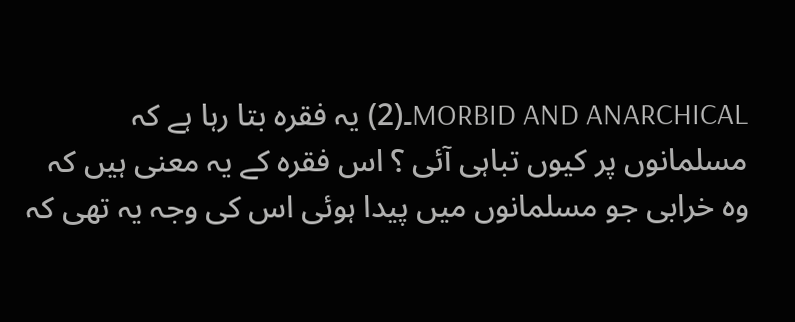MORBID AND ANARCHICAL۔(2) یہ فقرہ بتا رہا ہے کہ مسلمانوں پر کیوں تباہی آئی ؟ اس فقرہ کے یہ معنی ہیں کہ وہ خرابی جو مسلمانوں میں پیدا ہوئی اس کی وجہ یہ تھی کہ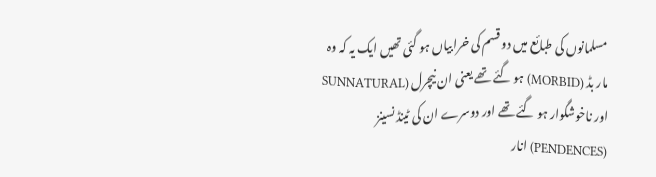مسلمانوں کی طبائع میں دو قسم کی خرابیاں ہو گئی تھیں ایک یہ کہ وہ مار بڈ (MORBID) ہو گئے تھے یعنی ان نیچرل (SUNNATURAL اور ناخوشگوار ہو گئے تھے اور دوسرے ان کی ٹینڈ نسینز (PENDENCES) انار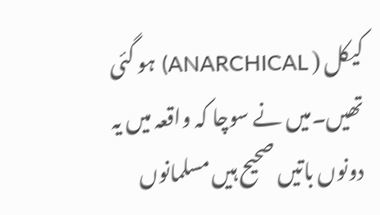کیکل ( ANARCHICAL) ہو گئی تھیں۔میں نے سوچا کہ واقعہ میں یہ دونوں باتیں صحیح ہیں مسلمانوں